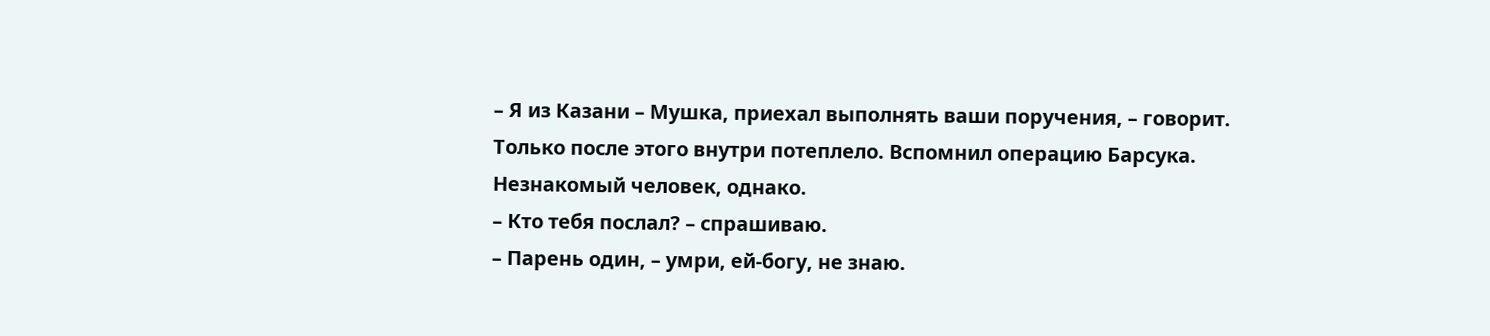– Я из Казани – Мушка, приехал выполнять ваши поручения, – говорит.
Только после этого внутри потеплело. Вспомнил операцию Барсука. Незнакомый человек, однако.
– Кто тебя послал? – спрашиваю.
– Парень один, – умри, ей-богу, не знаю.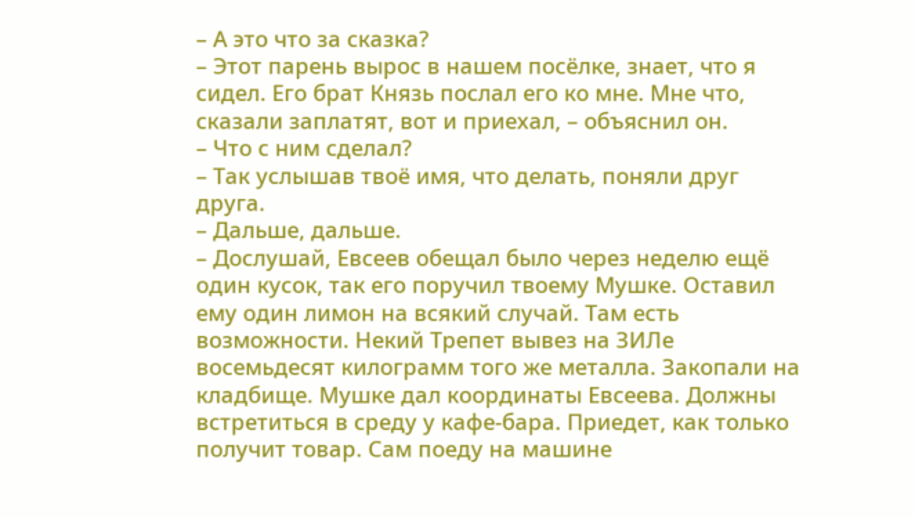– А это что за сказка?
– Этот парень вырос в нашем посёлке, знает, что я сидел. Его брат Князь послал его ко мне. Мне что, сказали заплатят, вот и приехал, – объяснил он.
– Что с ним сделал?
– Так услышав твоё имя, что делать, поняли друг друга.
– Дальше, дальше.
– Дослушай, Евсеев обещал было через неделю ещё один кусок, так его поручил твоему Мушке. Оставил ему один лимон на всякий случай. Там есть возможности. Некий Трепет вывез на ЗИЛе восемьдесят килограмм того же металла. Закопали на кладбище. Мушке дал координаты Евсеева. Должны встретиться в среду у кафе-бара. Приедет, как только получит товар. Сам поеду на машине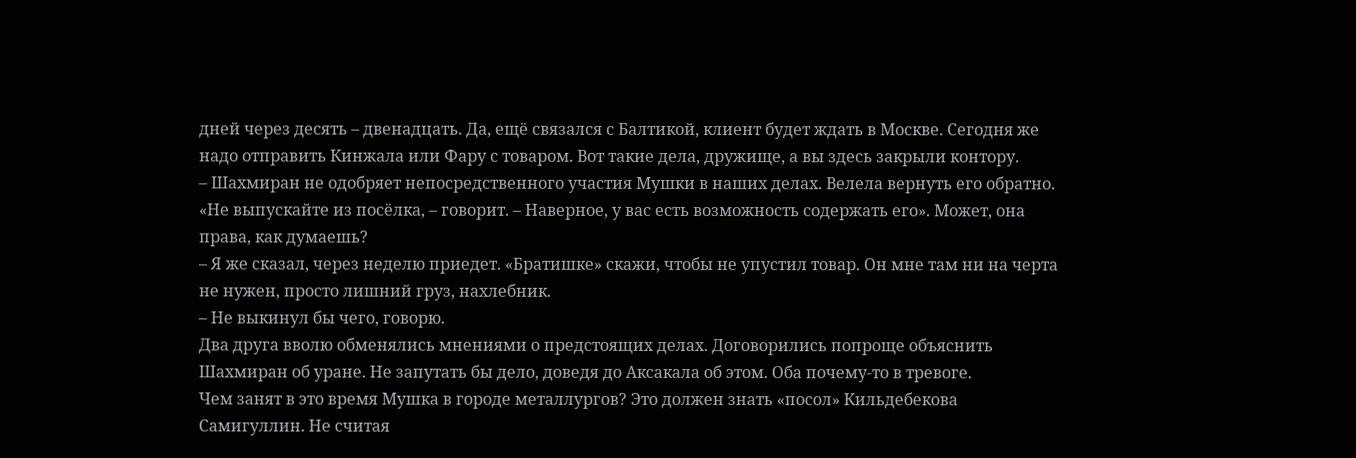дней через десять – двенадцать. Да, ещё связался с Балтикой, клиент будет ждать в Москве. Сегодня же надо отправить Кинжала или Фару с товаром. Вот такие дела, дружище, а вы здесь закрыли контору.
– Шахмиран не одобряет непосредственного участия Мушки в наших делах. Велела вернуть его обратно. «Не выпускайте из посёлка, – говорит. – Наверное, у вас есть возможность содержать его». Может, она права, как думаешь?
– Я же сказал, через неделю приедет. «Братишке» скажи, чтобы не упустил товар. Он мне там ни на черта не нужен, просто лишний груз, нахлебник.
– Не выкинул бы чего, говорю.
Два друга вволю обменялись мнениями о предстоящих делах. Договорились попроще объяснить Шахмиран об уране. Не запутать бы дело, доведя до Аксакала об этом. Оба почему-то в тревоге.
Чем занят в это время Мушка в городе металлургов? Это должен знать «посол» Кильдебекова Самигуллин. Не считая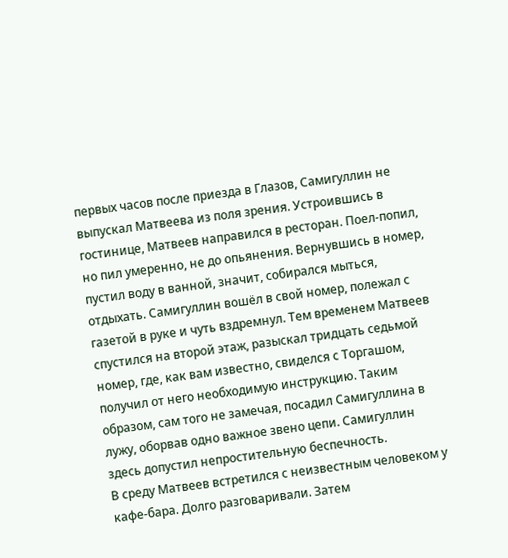первых часов после приезда в Глазов, Самигуллин не выпускал Матвеева из поля зрения. Устроившись в гостинице, Матвеев направился в ресторан. Поел-попил, но пил умеренно, не до опьянения. Вернувшись в номер, пустил воду в ванной, значит, собирался мыться, отдыхать. Самигуллин вошёл в свой номер, полежал с газетой в руке и чуть вздремнул. Тем временем Матвеев спустился на второй этаж, разыскал тридцать седьмой номер, где, как вам известно, свиделся с Торгашом, получил от него необходимую инструкцию. Таким образом, сам того не замечая, посадил Самигуллина в лужу, оборвав одно важное звено цепи. Самигуллин здесь допустил непростительную беспечность.
В среду Матвеев встретился с неизвестным человеком у кафе-бара. Долго разговаривали. Затем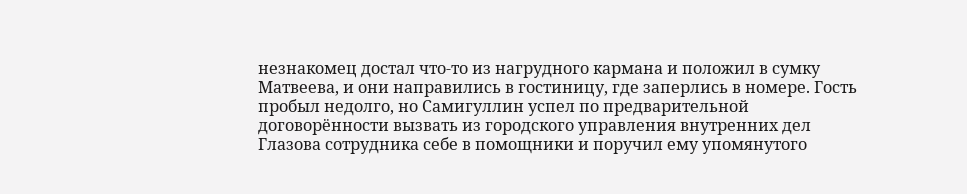незнакомец достал что-то из нагрудного кармана и положил в сумку Матвеева, и они направились в гостиницу, где заперлись в номере. Гость пробыл недолго, но Самигуллин успел по предварительной договорённости вызвать из городского управления внутренних дел Глазова сотрудника себе в помощники и поручил ему упомянутого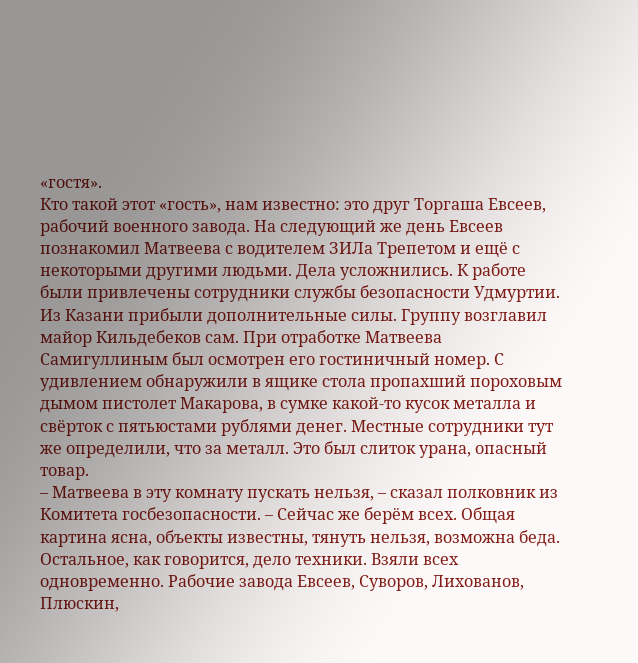«гостя».
Кто такой этот «гость», нам известно: это друг Торгаша Евсеев, рабочий военного завода. На следующий же день Евсеев познакомил Матвеева с водителем ЗИЛа Трепетом и ещё с некоторыми другими людьми. Дела усложнились. К работе были привлечены сотрудники службы безопасности Удмуртии. Из Казани прибыли дополнительные силы. Группу возглавил майор Кильдебеков сам. При отработке Матвеева Самигуллиным был осмотрен его гостиничный номер. С удивлением обнаружили в ящике стола пропахший пороховым дымом пистолет Макарова, в сумке какой-то кусок металла и свёрток с пятьюстами рублями денег. Местные сотрудники тут же определили, что за металл. Это был слиток урана, опасный товар.
– Матвеева в эту комнату пускать нельзя, – сказал полковник из Комитета госбезопасности. – Сейчас же берём всех. Общая картина ясна, объекты известны, тянуть нельзя, возможна беда.
Остальное, как говорится, дело техники. Взяли всех одновременно. Рабочие завода Евсеев, Суворов, Лихованов, Плюскин,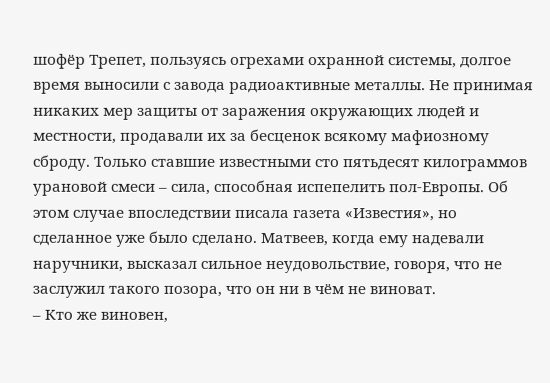шофёр Трепет, пользуясь огрехами охранной системы, долгое время выносили с завода радиоактивные металлы. Не принимая никаких мер защиты от заражения окружающих людей и местности, продавали их за бесценок всякому мафиозному сброду. Только ставшие известными сто пятьдесят килограммов урановой смеси – сила, способная испепелить пол-Европы. Об этом случае впоследствии писала газета «Известия», но сделанное уже было сделано. Матвеев, когда ему надевали наручники, высказал сильное неудовольствие, говоря, что не заслужил такого позора, что он ни в чём не виноват.
– Кто же виновен,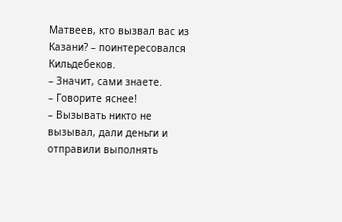Матвеев, кто вызвал вас из Казани? – поинтересовался Кильдебеков.
– Значит, сами знаете.
– Говорите яснее!
– Вызывать никто не вызывал, дали деньги и отправили выполнять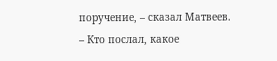поручение, – сказал Матвеев.
– Кто послал, какое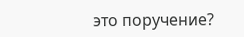это поручение?